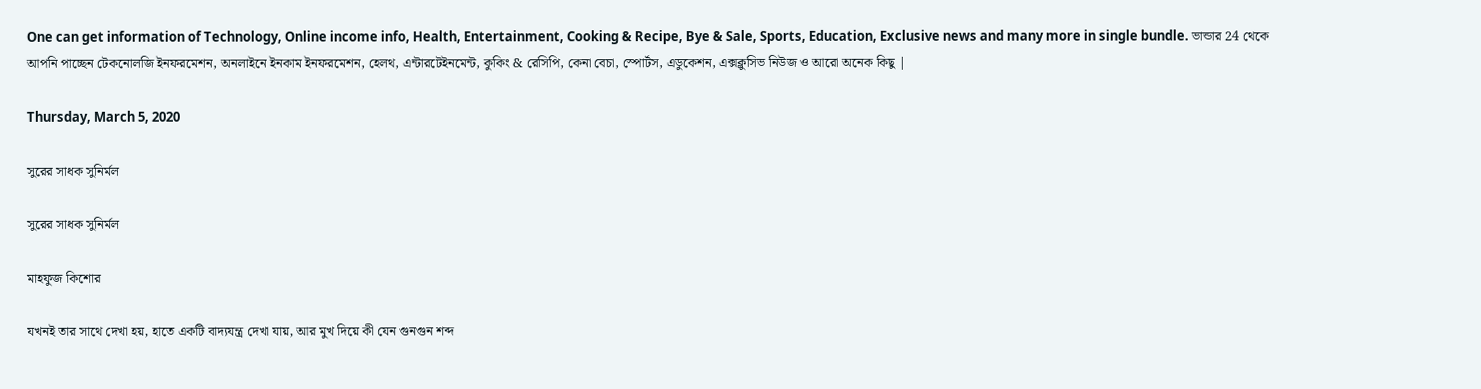One can get information of Technology, Online income info, Health, Entertainment, Cooking & Recipe, Bye & Sale, Sports, Education, Exclusive news and many more in single bundle. ভান্ডার 24 থেকে আপনি পাচ্ছেন টেকনোলজি ইনফরমেশন, অনলাইনে ইনকাম ইনফরমেশন, হেলথ, এন্টারটেইনমেন্ট, কুকিং & রেসিপি, কেনা বেচা, স্পোর্টস, এডুকেশন, এক্সক্লুসিভ নিউজ ও আরো অনেক কিছু |

Thursday, March 5, 2020

সুরের সাধক সুনির্মল

সুরের সাধক সুনির্মল

মাহফুজ কিশোর

যখনই তার সাথে দেখা হয়, হাতে একটি বাদ্যযন্ত্র দেখা যায়, আর মুখ দিয়ে কী যেন গুনগুন শব্দ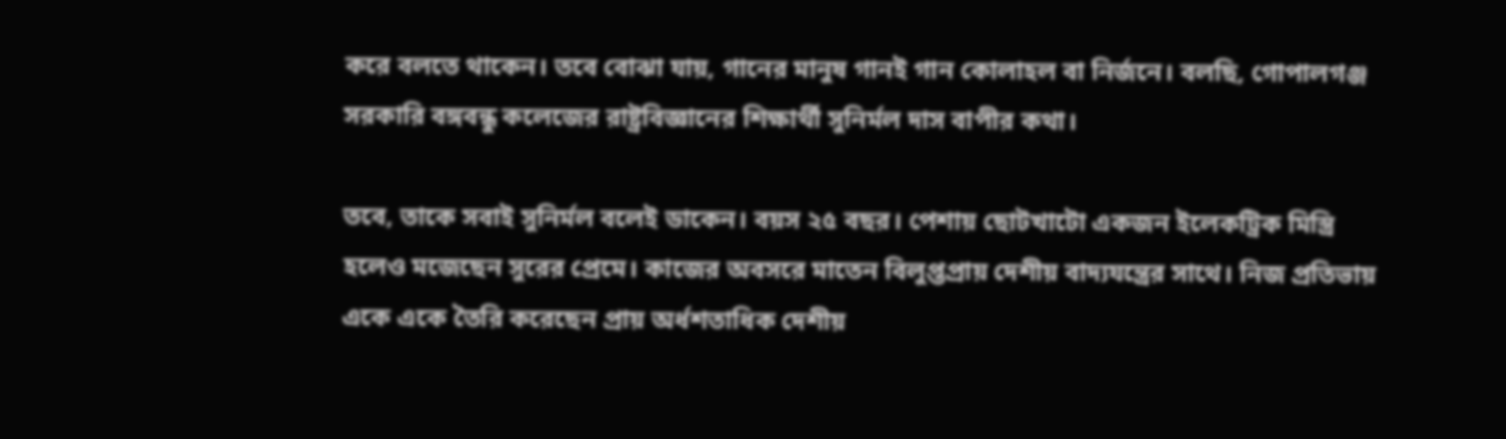করে বলতে থাকেন। তবে বোঝা যায়, গানের মানুষ গানই গান কোলাহল বা নির্জনে। বলছি, গোপালগঞ্জ সরকারি বঙ্গবন্ধু কলেজের রাষ্ট্রবিজ্ঞানের শিক্ষার্থী সুনির্মল দাস বাপীর কথা।

তবে, তাকে সবাই সুনির্মল বলেই ডাকেন। বয়স ২৫ বছর। পেশায় ছোটখাটো একজন ইলেকট্রিক মিস্ত্রি হলেও মজেছেন সুরের প্রেমে। কাজের অবসরে মাতেন বিলুপ্তপ্রায় দেশীয় বাদ্যযন্ত্রের সাথে। নিজ প্রতিভায় একে একে তৈরি করেছেন প্রায় অর্ধশতাধিক দেশীয়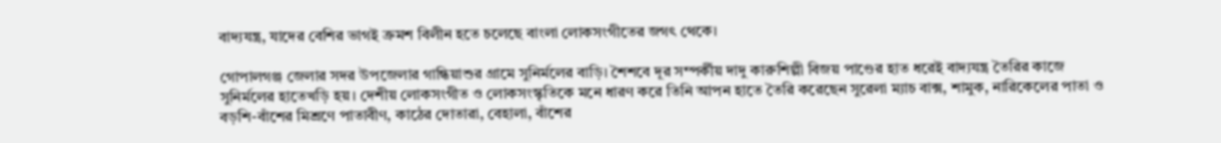বাদ্যযন্ত্র, যাদের বেশির ভাগই ক্রমশ বিলীন হতে চলেছে বাংলা লোকসংগীতের জগৎ থেকে।

গোপালগঞ্জ জেলার সদর উপজেলার গান্ধিয়াশুর গ্রামে সুনির্মলের বাড়ি। শৈশবে দূর সম্পর্কীয় দাদু কারুশিল্পী বিজয় পাণ্ডের হাত ধরেই বাদ্যযন্ত্র তৈরির কাজে সুনির্মলের হাতেখড়ি হয়। দেশীয় লোকসংগীত ও লোকসংস্কৃতিকে মনে ধারণ করে তিনি আপন হাতে তৈরি করেছেন সুরেলা ম্যাচ বাক্স, শামুক, নারিকেলের পাতা ও বড়শি-বাঁশের মিশ্রণে পাতাবীণ, কাঠের দোতারা, বেহালা, বাঁশের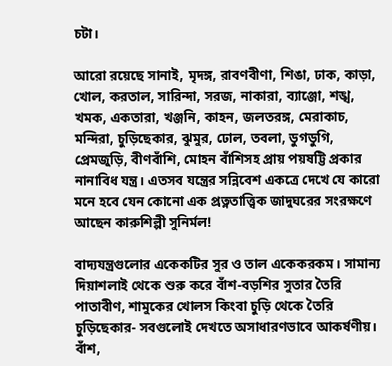চটা।

আরো রয়েছে সানাই, মৃদঙ্গ, রাবণবীণা, শিঙা, ঢাক, কাড়া, খোল, করতাল, সারিন্দা, সরজ, নাকারা, ব্যাঞ্জো, শঙ্খ, খমক, একতারা, খঞ্জনি, কাহন, জলতরঙ্গ, মেরাকাচ, মন্দিরা, চুড়িছেকার, ঝুমুর, ঢোল, তবলা, ডুগডুগি, প্রেমজুড়ি, বীণবাঁশি, মোহন বাঁশিসহ প্রায় পয়ষট্টি প্রকার নানাবিধ যন্ত্র। এতসব যন্ত্রের সন্নিবেশ একত্রে দেখে যে কারো মনে হবে যেন কোনো এক প্রত্নতাত্ত্বিক জাদুঘরের সংরক্ষণে আছেন কারুশিল্পী সুনির্মল!

বাদ্যযন্ত্রগুলোর একেকটির সুর ও তাল একেকরকম। সামান্য দিয়াশলাই থেকে শুরু করে বাঁশ-বড়শির সুতার তৈরি পাতাবীণ, শামুকের খোলস কিংবা চুড়ি থেকে তৈরি চুড়িছেকার- সবগুলোই দেখতে অসাধারণভাবে আকর্ষণীয়। বাঁশ,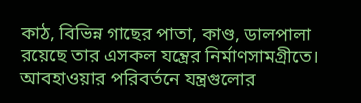কাঠ, বিভিন্ন গাছের পাতা, কাণ্ড, ডালপালা রয়েছে তার এসকল যন্ত্রের নির্মাণসামগ্রীতে। আবহাওয়ার পরিবর্তনে যন্ত্রগুলোর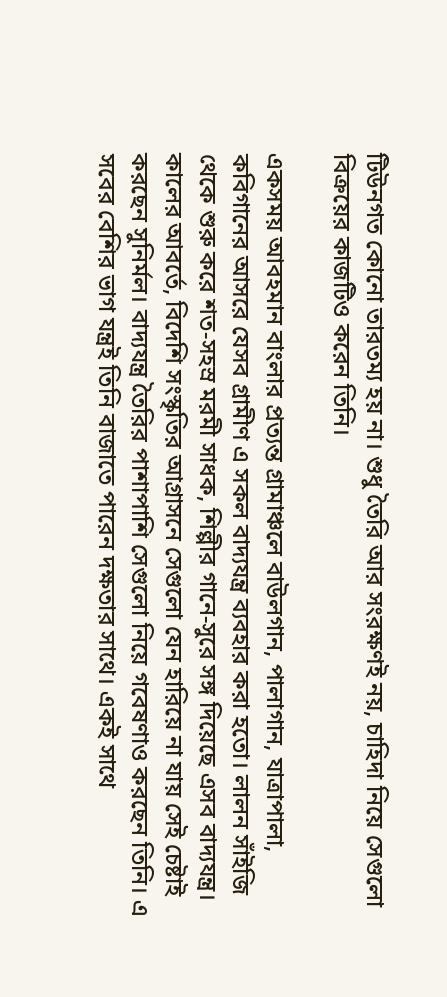টিউনগত কোনো তারতম্য হয় না। শুধু তৈরি আর সংরক্ষণই নয়, চাহিদা নিয়ে সেগুলো বিক্রয়ের কাজটিও করেন তিনি।

একসময় আবহমান বাংলার প্রত্যন্ত গ্রামাঞ্চলে বাউলগান, পালাগান, যাত্রাপালা, কবিগানের আসরে যেসব গ্রামীণ এ সকল বাদ্যযন্ত্র ব্যবহার করা হতো। লালন সাঁইজি থেকে শুরু করে শত-সহস্র মরমী সাধক, শিল্পীর গানে-সুরে সঙ্গ দিয়েছে এসব বাদ্যযন্ত্র। কালের আবর্তে, বিদেশি সংস্কৃতির আগ্রাসনে সেগুলো যেন হারিয়ে না যায় সেই চেষ্টাই করছেন সুনির্মল। বাদ্যযন্ত্র তৈরির পাশাপাশি সেগুলো নিয়ে গবেষণাও করছেন তিনি। এ সবের বেশির ভাগ যন্ত্রই তিনি বাজাতে পারেন দক্ষতার সাথে। একই সাথে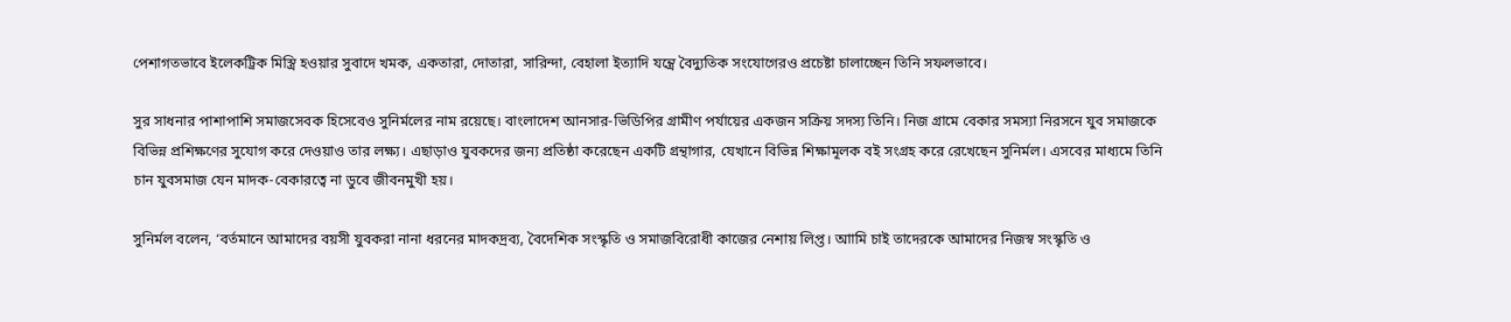পেশাগতভাবে ইলেকট্রিক মিস্ত্রি হওয়ার সুবাদে খমক, একতারা, দোতারা, সারিন্দা, বেহালা ইত্যাদি যন্ত্রে বৈদ্যুতিক সংযোগেরও প্রচেষ্টা চালাচ্ছেন তিনি সফলভাবে।

সুর সাধনার পাশাপাশি সমাজসেবক হিসেবেও সুনির্মলের নাম রয়েছে। বাংলাদেশ আনসার-ভিডিপির গ্রামীণ পর্যায়ের একজন সক্রিয় সদস্য তিনি। নিজ গ্রামে বেকার সমস্যা নিরসনে যুব সমাজকে বিভিন্ন প্রশিক্ষণের সুযোগ করে দেওয়াও তার লক্ষ্য। এছাড়াও যুবকদের জন্য প্রতিষ্ঠা করেছেন একটি গ্রন্থাগার, যেখানে বিভিন্ন শিক্ষামূলক বই সংগ্রহ করে রেখেছেন সুনির্মল। এসবের মাধ্যমে তিনি চান যুবসমাজ যেন মাদক-বেকারত্বে না ডুবে জীবনমুখী হয়।

সুনির্মল বলেন, ‘বর্তমানে আমাদের বয়সী যুবকরা নানা ধরনের মাদকদ্রব্য, বৈদেশিক সংস্কৃতি ও সমাজবিরোধী কাজের নেশায় লিপ্ত। আামি চাই তাদেরকে আমাদের নিজস্ব সংস্কৃতি ও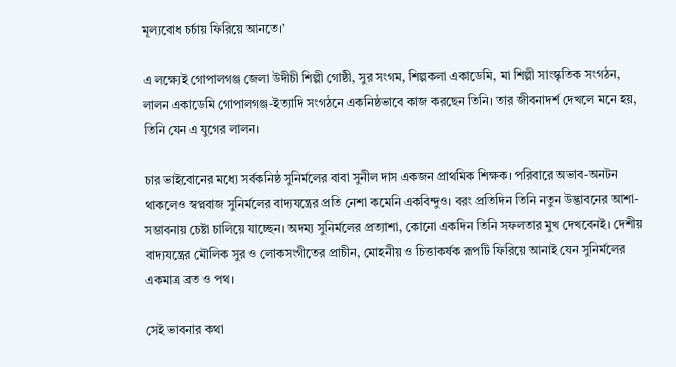মূল্যবোধ চর্চায় ফিরিয়ে আনতে।’

এ লক্ষ্যেই গোপালগঞ্জ জেলা উদীচী শিল্পী গোষ্ঠী, সুর সংগম, শিল্পকলা একাডেমি, মা শিল্পী সাংস্কৃতিক সংগঠন, লালন একাডেমি গোপালগঞ্জ-ইত্যাদি সংগঠনে একনিষ্ঠভাবে কাজ করছেন তিনি। তার জীবনাদর্শ দেখলে মনে হয়, তিনি যেন এ যুগের লালন।

চার ভাইবোনের মধ্যে সর্বকনিষ্ঠ সুনির্মলের বাবা সুনীল দাস একজন প্রাথমিক শিক্ষক। পরিবারে অভাব-অনটন থাকলেও স্বপ্নবাজ সুনির্মলের বাদ্যযন্ত্রের প্রতি নেশা কমেনি একবিন্দুও। বরং প্রতিদিন তিনি নতুন উদ্ভাবনের আশা-সম্ভাবনায় চেষ্টা চালিয়ে যাচ্ছেন। অদম্য সুনির্মলের প্রত্যাশা, কোনো একদিন তিনি সফলতার মুখ দেখবেনই। দেশীয় বাদ্যযন্ত্রের মৌলিক সুর ও লোকসংগীতের প্রাচীন, মোহনীয় ও চিত্তাকর্ষক রূপটি ফিরিয়ে আনাই যেন সুনির্মলের একমাত্র ব্রত ও পথ।

সেই ভাবনার কথা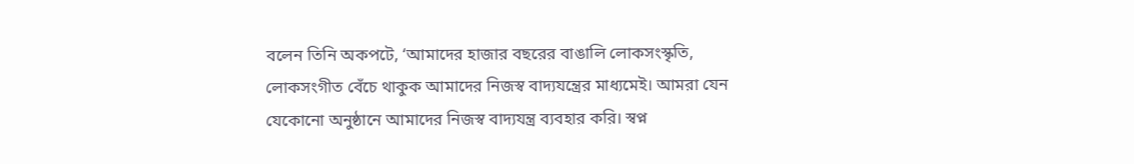বলেন তিনি অকপটে, ‘আমাদের হাজার বছরের বাঙালি লোকসংস্কৃতি, লোকসংগীত বেঁচে থাকুক আমাদের নিজস্ব বাদ্যযন্ত্রের মাধ্যমেই। আমরা যেন যেকোনো অনুষ্ঠানে আমাদের নিজস্ব বাদ্যযন্ত্র ব্যবহার করি। স্বপ্ন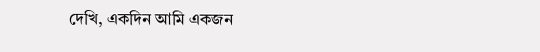দেখি, একদিন আমি একজন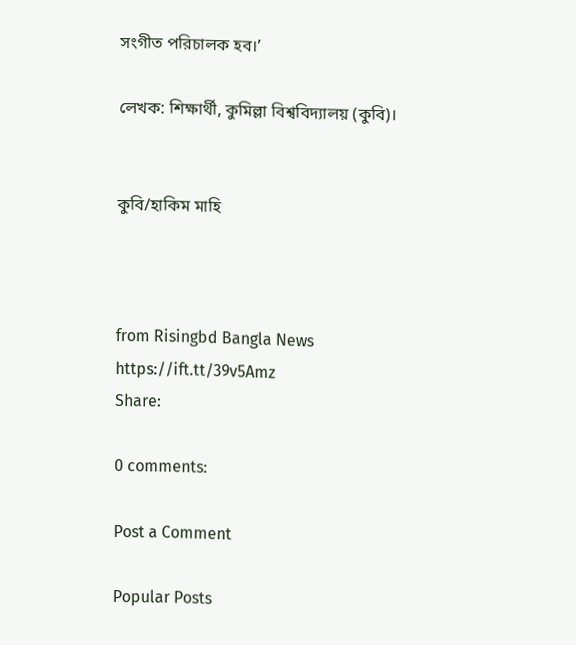সংগীত পরিচালক হব।’

লেখক: শিক্ষার্থী, কুমিল্লা বিশ্ববিদ্যালয় (কুবি)।


কুবি/হাকিম মাহি



from Risingbd Bangla News https://ift.tt/39v5Amz
Share:

0 comments:

Post a Comment

Popular Posts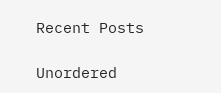Recent Posts

Unordered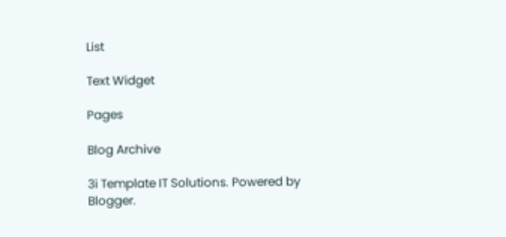List

Text Widget

Pages

Blog Archive

3i Template IT Solutions. Powered by Blogger.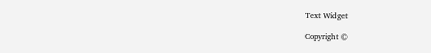Text Widget

Copyright ©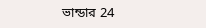ভান্ডার 24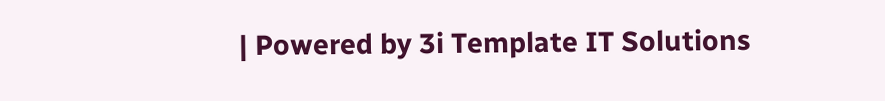| Powered by 3i Template IT Solutions